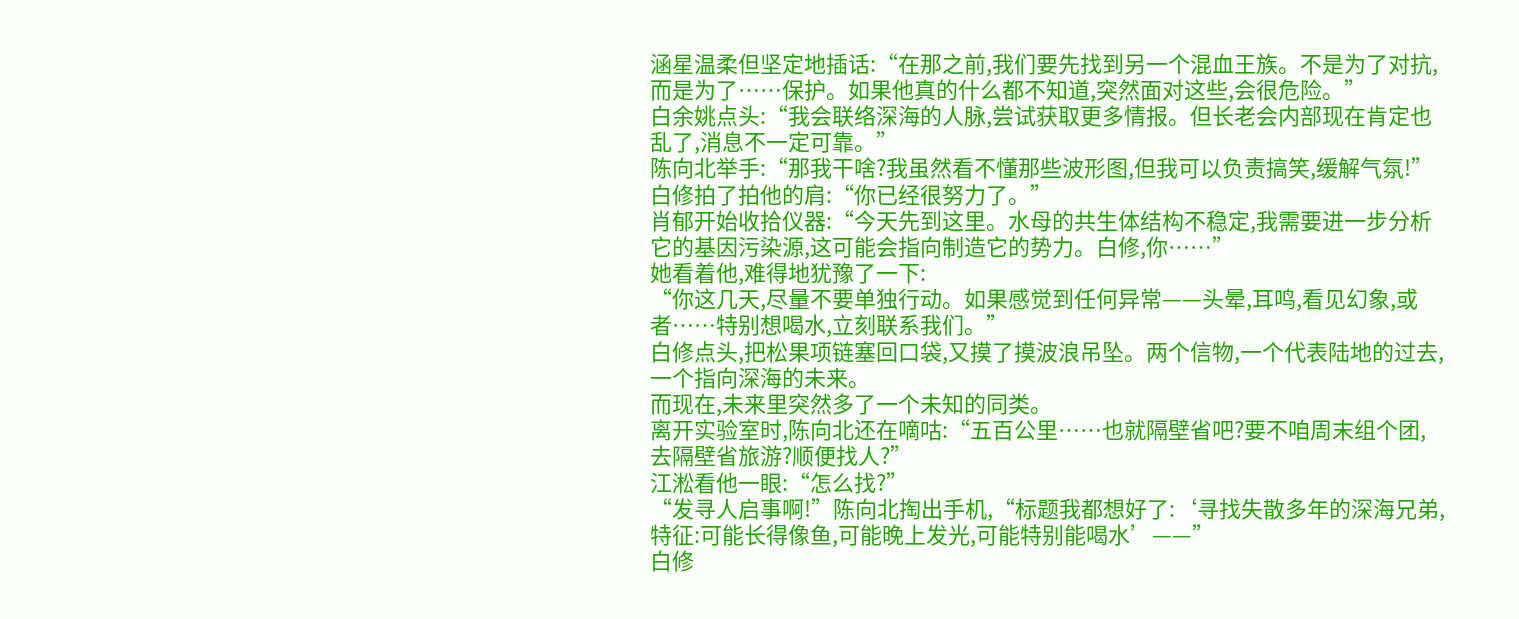涵星温柔但坚定地插话:“在那之前,我们要先找到另一个混血王族。不是为了对抗,而是为了……保护。如果他真的什么都不知道,突然面对这些,会很危险。”
白余姚点头:“我会联络深海的人脉,尝试获取更多情报。但长老会内部现在肯定也乱了,消息不一定可靠。”
陈向北举手:“那我干啥?我虽然看不懂那些波形图,但我可以负责搞笑,缓解气氛!”
白修拍了拍他的肩:“你已经很努力了。”
肖郁开始收拾仪器:“今天先到这里。水母的共生体结构不稳定,我需要进一步分析它的基因污染源,这可能会指向制造它的势力。白修,你……”
她看着他,难得地犹豫了一下:
“你这几天,尽量不要单独行动。如果感觉到任何异常——头晕,耳鸣,看见幻象,或者……特别想喝水,立刻联系我们。”
白修点头,把松果项链塞回口袋,又摸了摸波浪吊坠。两个信物,一个代表陆地的过去,一个指向深海的未来。
而现在,未来里突然多了一个未知的同类。
离开实验室时,陈向北还在嘀咕:“五百公里……也就隔壁省吧?要不咱周末组个团,去隔壁省旅游?顺便找人?”
江淞看他一眼:“怎么找?”
“发寻人启事啊!”陈向北掏出手机,“标题我都想好了:‘寻找失散多年的深海兄弟,特征:可能长得像鱼,可能晚上发光,可能特别能喝水’——”
白修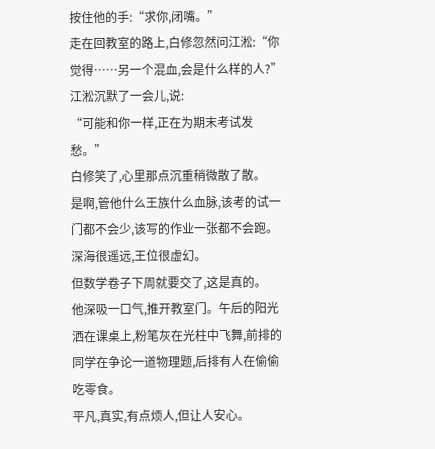按住他的手:“求你,闭嘴。”
走在回教室的路上,白修忽然问江淞:“你觉得……另一个混血,会是什么样的人?”
江淞沉默了一会儿,说:
“可能和你一样,正在为期末考试发愁。”
白修笑了,心里那点沉重稍微散了散。
是啊,管他什么王族什么血脉,该考的试一门都不会少,该写的作业一张都不会跑。
深海很遥远,王位很虚幻。
但数学卷子下周就要交了,这是真的。
他深吸一口气,推开教室门。午后的阳光洒在课桌上,粉笔灰在光柱中飞舞,前排的同学在争论一道物理题,后排有人在偷偷吃零食。
平凡,真实,有点烦人,但让人安心。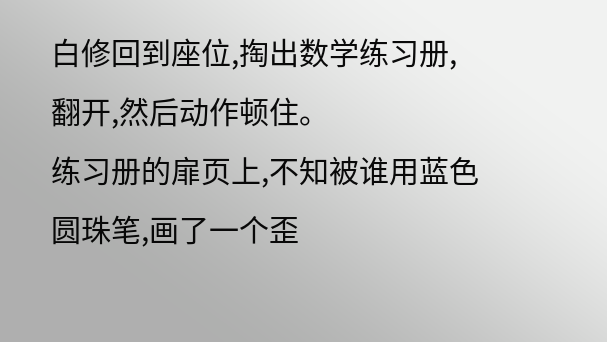白修回到座位,掏出数学练习册,翻开,然后动作顿住。
练习册的扉页上,不知被谁用蓝色圆珠笔,画了一个歪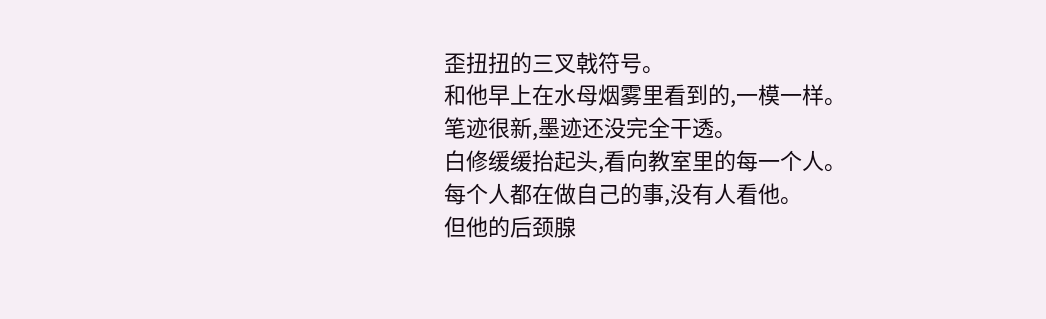歪扭扭的三叉戟符号。
和他早上在水母烟雾里看到的,一模一样。
笔迹很新,墨迹还没完全干透。
白修缓缓抬起头,看向教室里的每一个人。
每个人都在做自己的事,没有人看他。
但他的后颈腺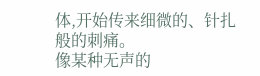体,开始传来细微的、针扎般的刺痛。
像某种无声的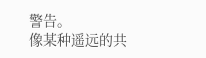警告。
像某种遥远的共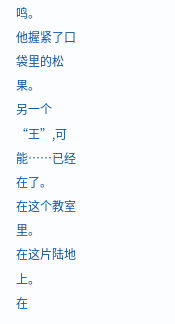鸣。
他握紧了口袋里的松果。
另一个“王”,可能……已经在了。
在这个教室里。
在这片陆地上。
在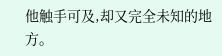他触手可及,却又完全未知的地方。